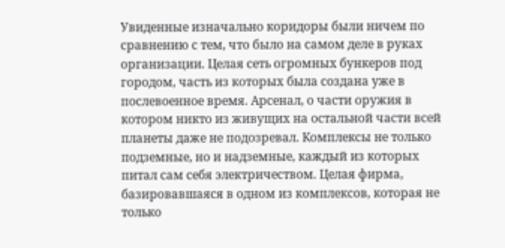Увиденные изначально коридоры были ничем по сравнению с тем, что было на самом деле в руках организации. Целая сеть огромных бункеров под городом, часть из которых была создана уже в послевоенное время. Арсенал, о части оружия в котором никто из живущих на остальной части всей планеты даже не подозревал. Комплексы не только подземные, но и надземные, каждый из которых питал сам себя электричеством. Целая фирма, базировавшаяся в одном из комплексов, которая не только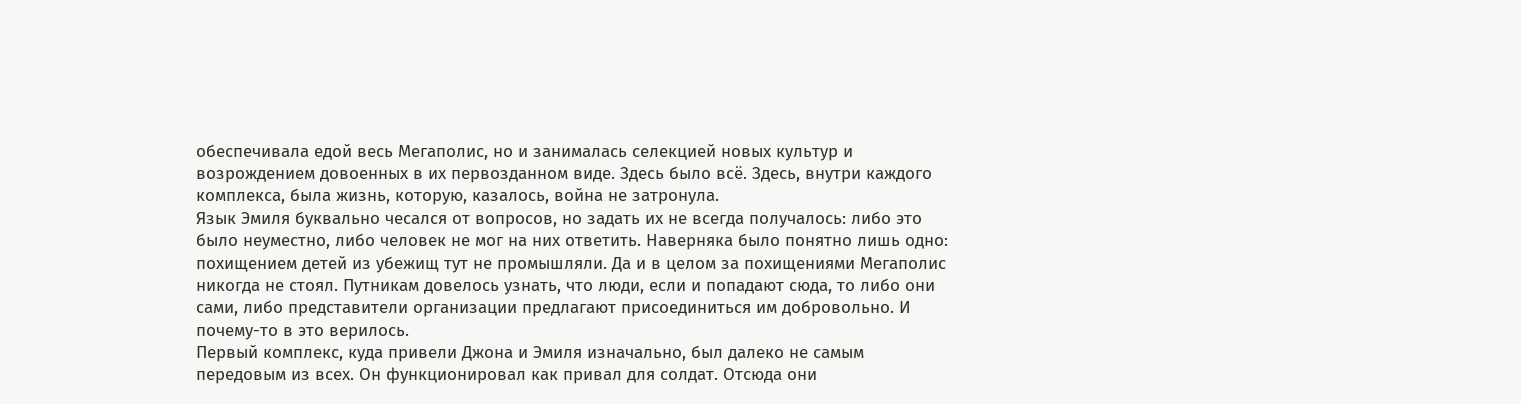обеспечивала едой весь Мегаполис, но и занималась селекцией новых культур и возрождением довоенных в их первозданном виде. Здесь было всё. Здесь, внутри каждого комплекса, была жизнь, которую, казалось, война не затронула.
Язык Эмиля буквально чесался от вопросов, но задать их не всегда получалось: либо это было неуместно, либо человек не мог на них ответить. Наверняка было понятно лишь одно: похищением детей из убежищ тут не промышляли. Да и в целом за похищениями Мегаполис никогда не стоял. Путникам довелось узнать, что люди, если и попадают сюда, то либо они сами, либо представители организации предлагают присоединиться им добровольно. И почему-то в это верилось.
Первый комплекс, куда привели Джона и Эмиля изначально, был далеко не самым передовым из всех. Он функционировал как привал для солдат. Отсюда они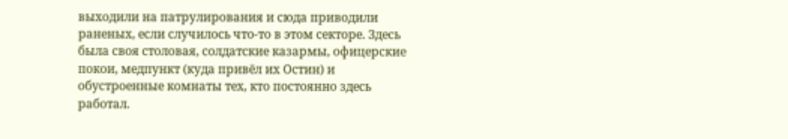выходили на патрулирования и сюда приводили раненых, если случилось что-то в этом секторе. Здесь была своя столовая, солдатские казармы, офицерские покои, медпункт (куда привёл их Остин) и обустроенные комнаты тех, кто постоянно здесь работал.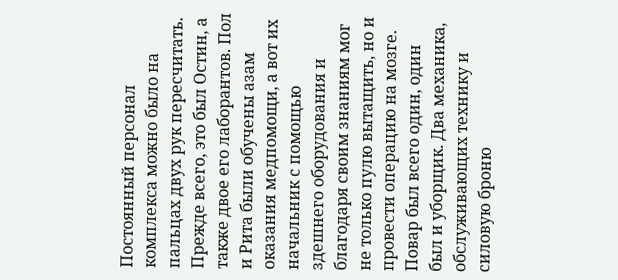Постоянный персонал комплекса можно было на пальцах двух рук пересчитать. Прежде всего, это был Остин, а также двое его лаборантов. Пол и Рита были обучены азам оказания медпомощи, а вот их начальник с помощью здешнего оборудования и благодаря своим знаниям мог не только пулю вытащить, но и провести операцию на мозге. Повар был всего один, один был и уборщик. Два механика, обслуживающих технику и силовую броню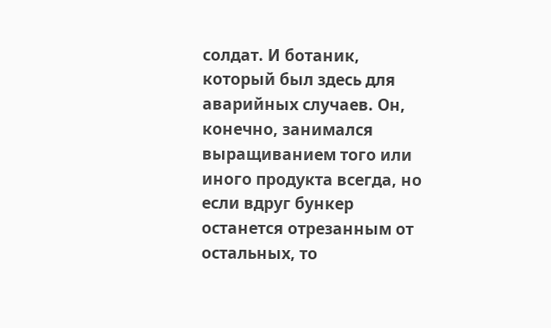солдат. И ботаник, который был здесь для аварийных случаев. Он, конечно, занимался выращиванием того или иного продукта всегда, но если вдруг бункер останется отрезанным от остальных, то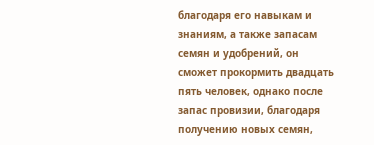благодаря его навыкам и знаниям, а также запасам семян и удобрений, он сможет прокормить двадцать пять человек, однако после запас провизии, благодаря получению новых семян,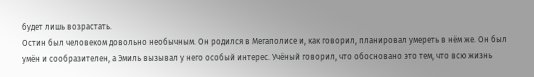будет лишь возрастать.
Остин был человеком довольно необычным. Он родился в Мегаполисе и, как говорил, планировал умереть в нём же. Он был умён и сообразителен, а Эмиль вызывал у него особый интерес. Учёный говорил, что обосновано это тем, что всю жизнь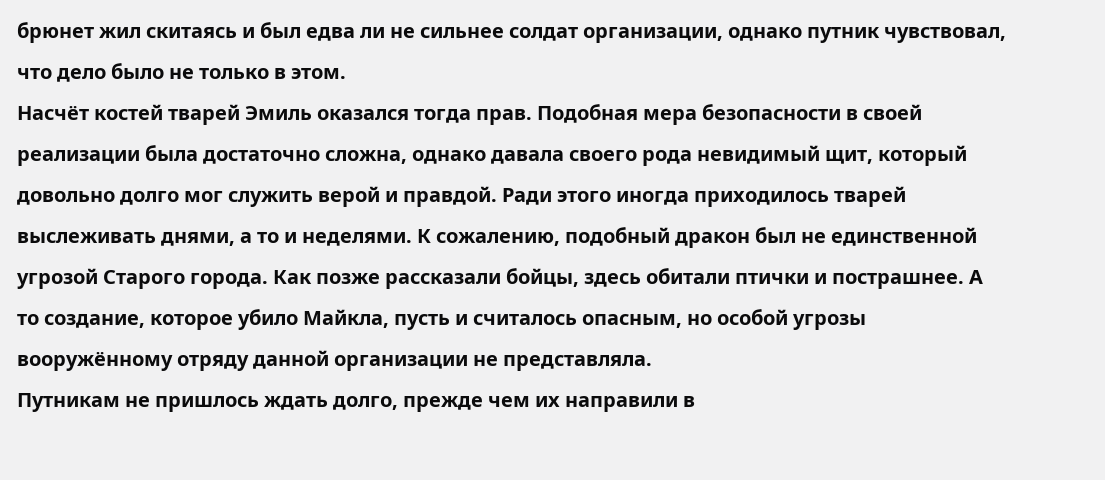брюнет жил скитаясь и был едва ли не сильнее солдат организации, однако путник чувствовал, что дело было не только в этом.
Насчёт костей тварей Эмиль оказался тогда прав. Подобная мера безопасности в своей реализации была достаточно сложна, однако давала своего рода невидимый щит, который довольно долго мог служить верой и правдой. Ради этого иногда приходилось тварей выслеживать днями, а то и неделями. К сожалению, подобный дракон был не единственной угрозой Старого города. Как позже рассказали бойцы, здесь обитали птички и пострашнее. А то создание, которое убило Майкла, пусть и считалось опасным, но особой угрозы вооружённому отряду данной организации не представляла.
Путникам не пришлось ждать долго, прежде чем их направили в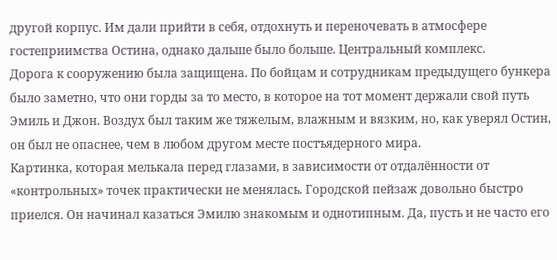другой корпус. Им дали прийти в себя, отдохнуть и переночевать в атмосфере гостеприимства Остина, однако дальше было больше. Центральный комплекс.
Дорога к сооружению была защищена. По бойцам и сотрудникам предыдущего бункера было заметно, что они горды за то место, в которое на тот момент держали свой путь Эмиль и Джон. Воздух был таким же тяжелым, влажным и вязким, но, как уверял Остин, он был не опаснее, чем в любом другом месте постъядерного мира.
Картинка, которая мелькала перед глазами, в зависимости от отдалённости от «контрольных» точек практически не менялась. Городской пейзаж довольно быстро приелся. Он начинал казаться Эмилю знакомым и однотипным. Да, пусть и не часто его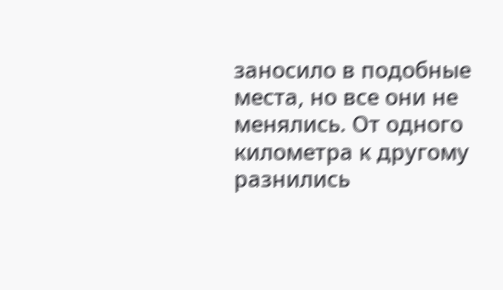заносило в подобные места, но все они не менялись. От одного километра к другому разнились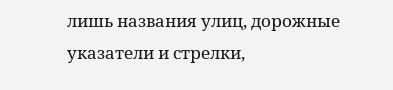лишь названия улиц, дорожные указатели и стрелки,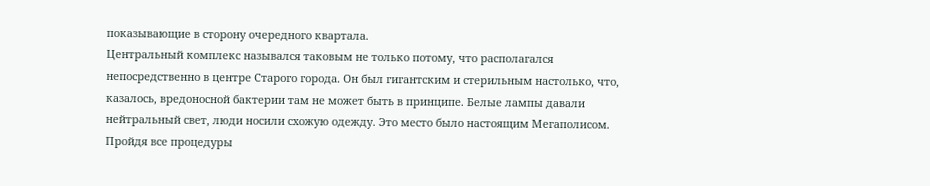показывающие в сторону очередного квартала.
Центральный комплекс назывался таковым не только потому, что располагался непосредственно в центре Старого города. Он был гигантским и стерильным настолько, что, казалось, вредоносной бактерии там не может быть в принципе. Белые лампы давали нейтральный свет, люди носили схожую одежду. Это место было настоящим Мегаполисом. Пройдя все процедуры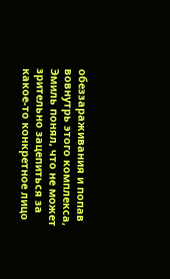обеззараживания и попав вовнутрь этого комплекса, Эмиль понял, что не может зрительно зацепиться за какое-то конкретное лицо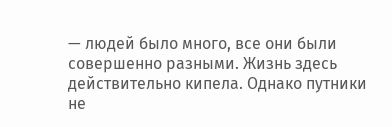— людей было много, все они были совершенно разными. Жизнь здесь действительно кипела. Однако путники не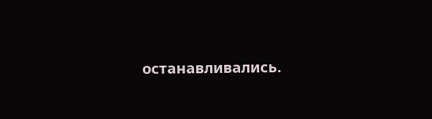останавливались.